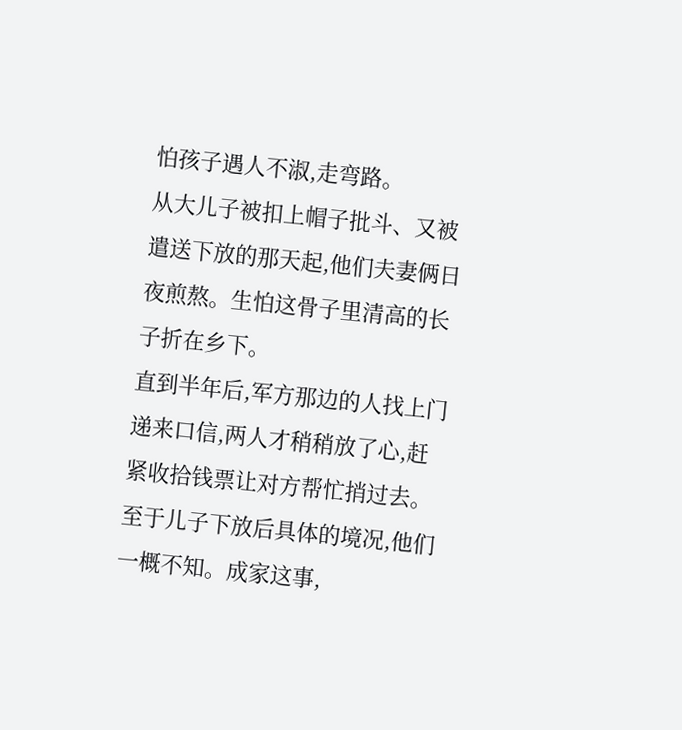怕孩子遇人不淑,走弯路。
从大儿子被扣上帽子批斗、又被遣送下放的那天起,他们夫妻俩日夜煎熬。生怕这骨子里清高的长子折在乡下。
直到半年后,军方那边的人找上门递来口信,两人才稍稍放了心,赶紧收拾钱票让对方帮忙捎过去。
至于儿子下放后具体的境况,他们一概不知。成家这事,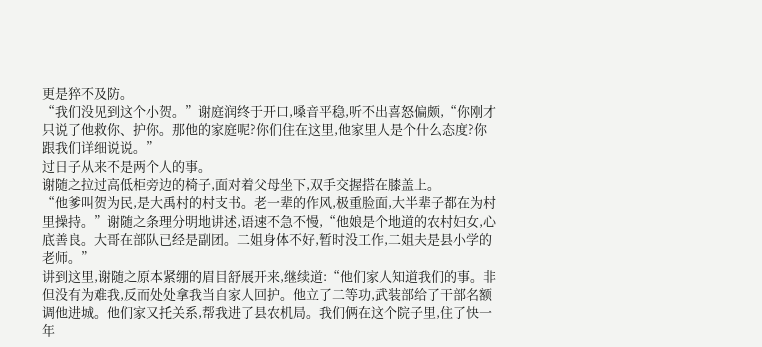更是猝不及防。
“我们没见到这个小贺。”谢庭润终于开口,嗓音平稳,听不出喜怒偏颇,“你刚才只说了他救你、护你。那他的家庭呢?你们住在这里,他家里人是个什么态度?你跟我们详细说说。”
过日子从来不是两个人的事。
谢随之拉过高低柜旁边的椅子,面对着父母坐下,双手交握搭在膝盖上。
“他爹叫贺为民,是大禹村的村支书。老一辈的作风,极重脸面,大半辈子都在为村里操持。”谢随之条理分明地讲述,语速不急不慢,“他娘是个地道的农村妇女,心底善良。大哥在部队已经是副团。二姐身体不好,暂时没工作,二姐夫是县小学的老师。”
讲到这里,谢随之原本紧绷的眉目舒展开来,继续道:“他们家人知道我们的事。非但没有为难我,反而处处拿我当自家人回护。他立了二等功,武装部给了干部名额调他进城。他们家又托关系,帮我进了县农机局。我们俩在这个院子里,住了快一年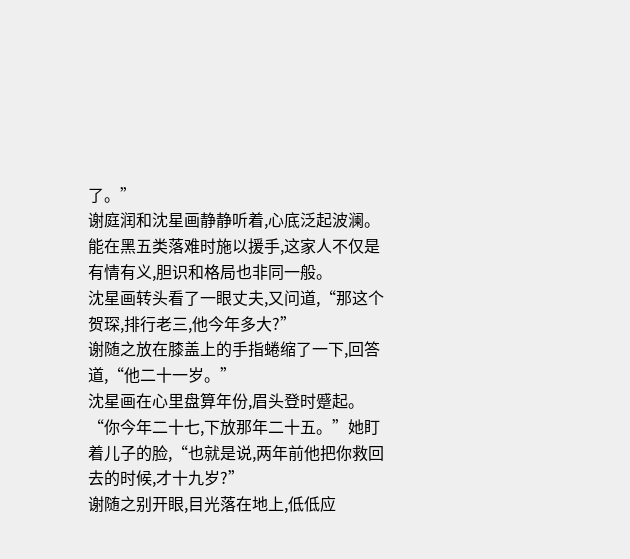了。”
谢庭润和沈星画静静听着,心底泛起波澜。
能在黑五类落难时施以援手,这家人不仅是有情有义,胆识和格局也非同一般。
沈星画转头看了一眼丈夫,又问道,“那这个贺琛,排行老三,他今年多大?”
谢随之放在膝盖上的手指蜷缩了一下,回答道,“他二十一岁。”
沈星画在心里盘算年份,眉头登时蹙起。“你今年二十七,下放那年二十五。”她盯着儿子的脸,“也就是说,两年前他把你救回去的时候,才十九岁?”
谢随之别开眼,目光落在地上,低低应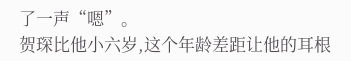了一声“嗯”。
贺琛比他小六岁,这个年龄差距让他的耳根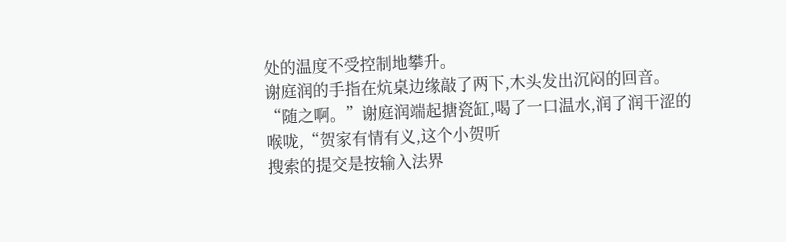处的温度不受控制地攀升。
谢庭润的手指在炕桌边缘敲了两下,木头发出沉闷的回音。
“随之啊。”谢庭润端起搪瓷缸,喝了一口温水,润了润干涩的喉咙,“贺家有情有义,这个小贺听
搜索的提交是按输入法界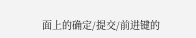面上的确定/提交/前进键的